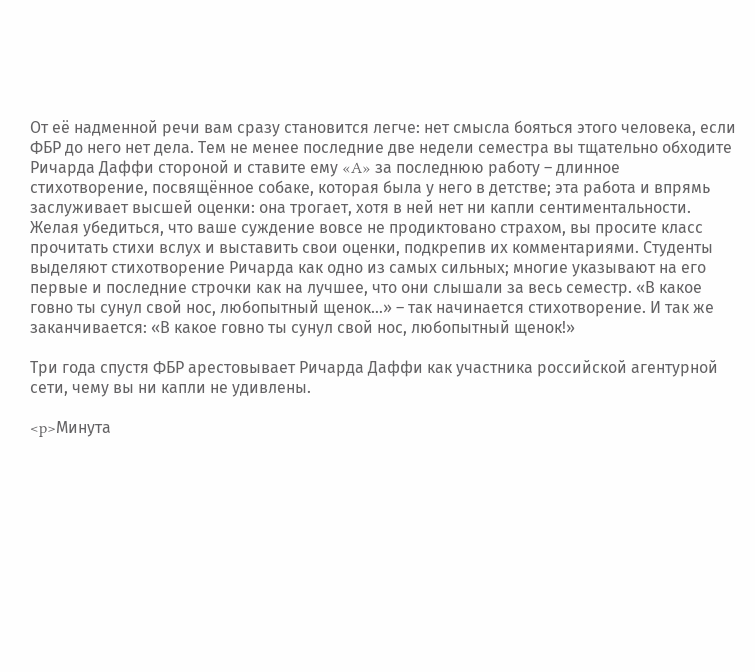От её надменной речи вам сразу становится легче: нет смысла бояться этого человека, если ФБР до него нет дела. Тем не менее последние две недели семестра вы тщательно обходите Ричарда Даффи стороной и ставите ему «A» за последнюю работу – длинное стихотворение, посвящённое собаке, которая была у него в детстве; эта работа и впрямь заслуживает высшей оценки: она трогает, хотя в ней нет ни капли сентиментальности. Желая убедиться, что ваше суждение вовсе не продиктовано страхом, вы просите класс прочитать стихи вслух и выставить свои оценки, подкрепив их комментариями. Студенты выделяют стихотворение Ричарда как одно из самых сильных; многие указывают на его первые и последние строчки как на лучшее, что они слышали за весь семестр. «В какое говно ты сунул свой нос, любопытный щенок…» – так начинается стихотворение. И так же заканчивается: «В какое говно ты сунул свой нос, любопытный щенок!»

Три года спустя ФБР арестовывает Ричарда Даффи как участника российской агентурной сети, чему вы ни капли не удивлены.

<p>Минута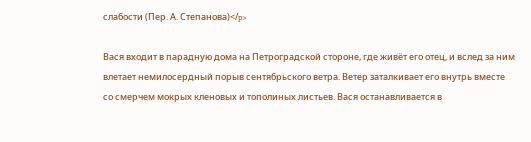слабости (Пер. А. Степанова)</p>

Вася входит в парадную дома на Петроградской стороне, где живёт его отец, и вслед за ним влетает немилосердный порыв сентябрьского ветра. Ветер заталкивает его внутрь вместе со смерчем мокрых кленовых и тополиных листьев. Вася останавливается в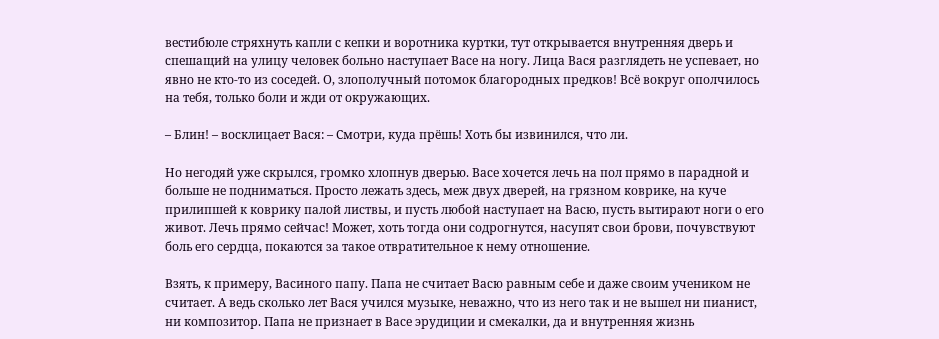вестибюле стряхнуть капли с кепки и воротника куртки, тут открывается внутренняя дверь и спешащий на улицу человек больно наступает Васе на ногу. Лица Вася разглядеть не успевает, но явно не кто-то из соседей. О, злополучный потомок благородных предков! Всё вокруг ополчилось на тебя, только боли и жди от окружающих.

– Блин! – восклицает Вася: – Смотри, куда прёшь! Хоть бы извинился, что ли.

Но негодяй уже скрылся, громко хлопнув дверью. Васе хочется лечь на пол прямо в парадной и больше не подниматься. Просто лежать здесь, меж двух дверей, на грязном коврике, на куче прилипшей к коврику палой листвы, и пусть любой наступает на Васю, пусть вытирают ноги о его живот. Лечь прямо сейчас! Может, хоть тогда они содрогнутся, насупят свои брови, почувствуют боль его сердца, покаются за такое отвратительное к нему отношение.

Взять, к примеру, Васиного папу. Папа не считает Васю равным себе и даже своим учеником не считает. А ведь сколько лет Вася учился музыке, неважно, что из него так и не вышел ни пианист, ни композитор. Папа не признает в Васе эрудиции и смекалки, да и внутренняя жизнь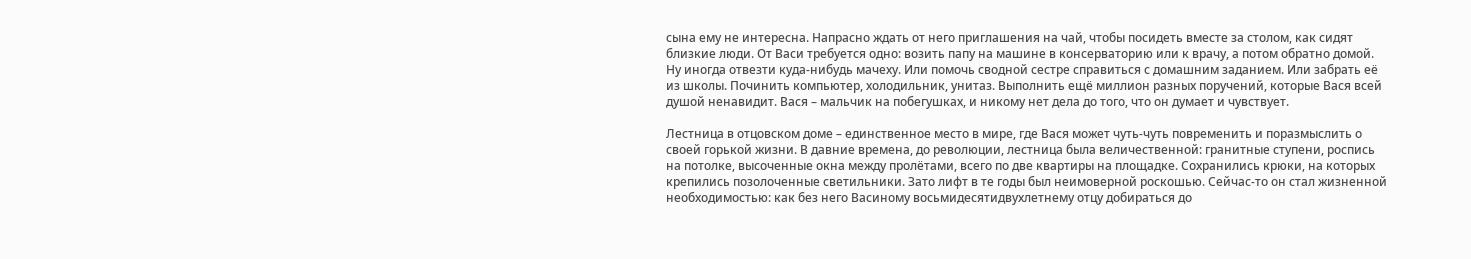сына ему не интересна. Напрасно ждать от него приглашения на чай, чтобы посидеть вместе за столом, как сидят близкие люди. От Васи требуется одно: возить папу на машине в консерваторию или к врачу, а потом обратно домой. Ну иногда отвезти куда-нибудь мачеху. Или помочь сводной сестре справиться с домашним заданием. Или забрать её из школы. Починить компьютер, холодильник, унитаз. Выполнить ещё миллион разных поручений, которые Вася всей душой ненавидит. Вася – мальчик на побегушках, и никому нет дела до того, что он думает и чувствует.

Лестница в отцовском доме – единственное место в мире, где Вася может чуть-чуть повременить и поразмыслить о своей горькой жизни. В давние времена, до революции, лестница была величественной: гранитные ступени, роспись на потолке, высоченные окна между пролётами, всего по две квартиры на площадке. Сохранились крюки, на которых крепились позолоченные светильники. Зато лифт в те годы был неимоверной роскошью. Сейчас-то он стал жизненной необходимостью: как без него Васиному восьмидесятидвухлетнему отцу добираться до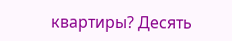квартиры? Десять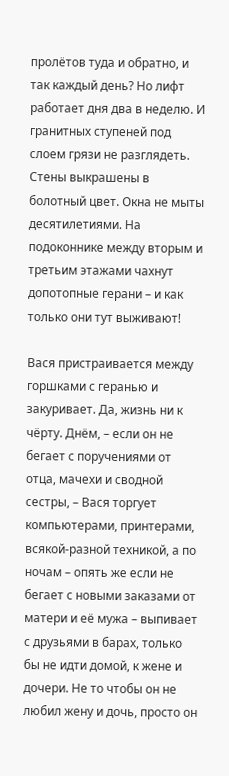пролётов туда и обратно, и так каждый день? Но лифт работает дня два в неделю. И гранитных ступеней под слоем грязи не разглядеть. Стены выкрашены в болотный цвет. Окна не мыты десятилетиями. На подоконнике между вторым и третьим этажами чахнут допотопные герани – и как только они тут выживают!

Вася пристраивается между горшками с геранью и закуривает. Да, жизнь ни к чёрту. Днём, – если он не бегает с поручениями от отца, мачехи и сводной сестры, – Вася торгует компьютерами, принтерами, всякой-разной техникой, а по ночам – опять же если не бегает с новыми заказами от матери и её мужа – выпивает с друзьями в барах, только бы не идти домой, к жене и дочери. Не то чтобы он не любил жену и дочь, просто он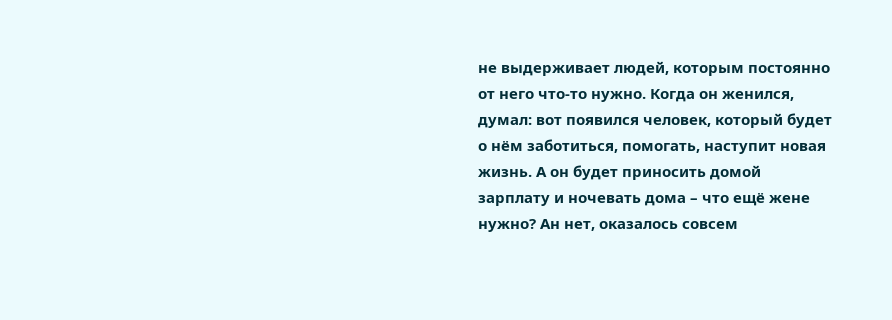не выдерживает людей, которым постоянно от него что-то нужно. Когда он женился, думал: вот появился человек, который будет о нём заботиться, помогать, наступит новая жизнь. А он будет приносить домой зарплату и ночевать дома – что ещё жене нужно? Ан нет, оказалось совсем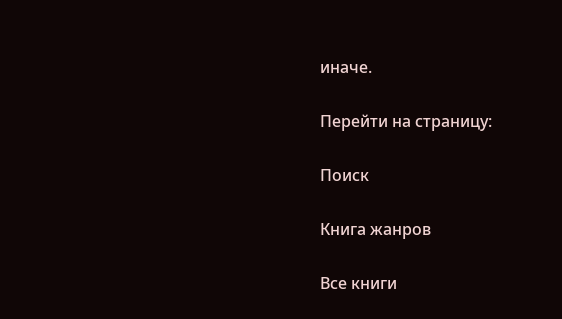иначе.

Перейти на страницу:

Поиск

Книга жанров

Все книги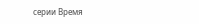серии Время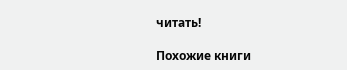читать!

Похожие книги